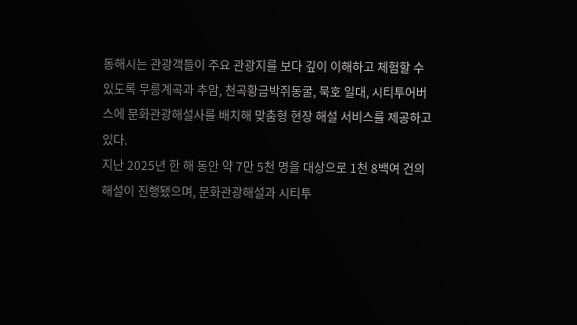동해시는 관광객들이 주요 관광지를 보다 깊이 이해하고 체험할 수 있도록 무릉계곡과 추암, 천곡황금박쥐동굴, 묵호 일대, 시티투어버스에 문화관광해설사를 배치해 맞춤형 현장 해설 서비스를 제공하고 있다.
지난 2025년 한 해 동안 약 7만 5천 명을 대상으로 1천 8백여 건의 해설이 진행됐으며, 문화관광해설과 시티투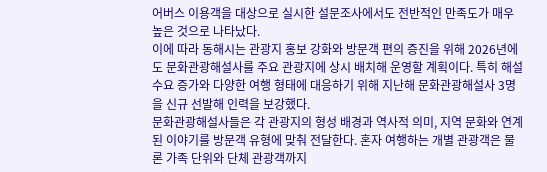어버스 이용객을 대상으로 실시한 설문조사에서도 전반적인 만족도가 매우 높은 것으로 나타났다.
이에 따라 동해시는 관광지 홍보 강화와 방문객 편의 증진을 위해 2026년에도 문화관광해설사를 주요 관광지에 상시 배치해 운영할 계획이다. 특히 해설 수요 증가와 다양한 여행 형태에 대응하기 위해 지난해 문화관광해설사 3명을 신규 선발해 인력을 보강했다.
문화관광해설사들은 각 관광지의 형성 배경과 역사적 의미, 지역 문화와 연계된 이야기를 방문객 유형에 맞춰 전달한다. 혼자 여행하는 개별 관광객은 물론 가족 단위와 단체 관광객까지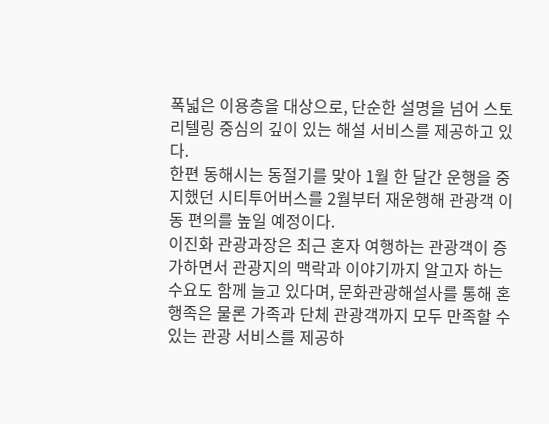폭넓은 이용층을 대상으로, 단순한 설명을 넘어 스토리텔링 중심의 깊이 있는 해설 서비스를 제공하고 있다.
한편 동해시는 동절기를 맞아 1월 한 달간 운행을 중지했던 시티투어버스를 2월부터 재운행해 관광객 이동 편의를 높일 예정이다.
이진화 관광과장은 최근 혼자 여행하는 관광객이 증가하면서 관광지의 맥락과 이야기까지 알고자 하는 수요도 함께 늘고 있다며, 문화관광해설사를 통해 혼행족은 물론 가족과 단체 관광객까지 모두 만족할 수 있는 관광 서비스를 제공하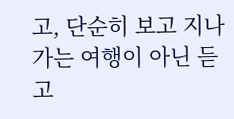고, 단순히 보고 지나가는 여행이 아닌 듣고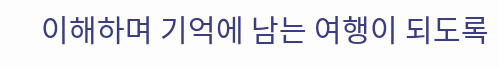이해하며 기억에 남는 여행이 되도록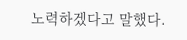노력하겠다고 말했다.